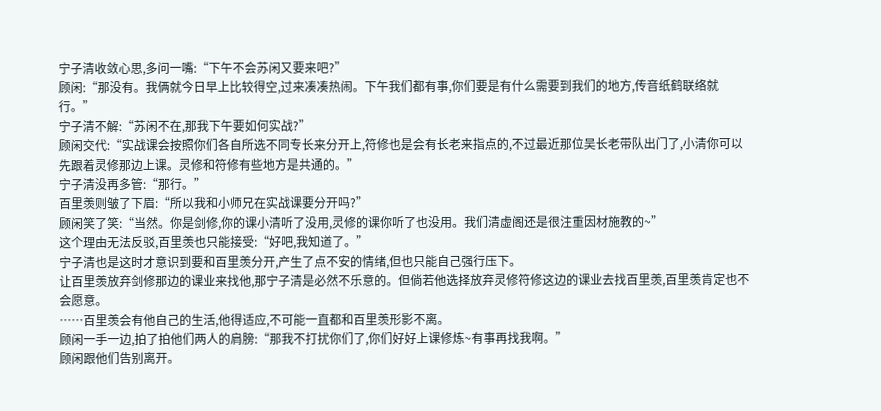宁子清收敛心思,多问一嘴:“下午不会苏闲又要来吧?”
顾闲:“那没有。我俩就今日早上比较得空,过来凑凑热闹。下午我们都有事,你们要是有什么需要到我们的地方,传音纸鹤联络就行。”
宁子清不解:“苏闲不在,那我下午要如何实战?”
顾闲交代:“实战课会按照你们各自所选不同专长来分开上,符修也是会有长老来指点的,不过最近那位吴长老带队出门了,小清你可以先跟着灵修那边上课。灵修和符修有些地方是共通的。”
宁子清没再多管:“那行。”
百里羡则皱了下眉:“所以我和小师兄在实战课要分开吗?”
顾闲笑了笑:“当然。你是剑修,你的课小清听了没用,灵修的课你听了也没用。我们清虚阁还是很注重因材施教的~”
这个理由无法反驳,百里羡也只能接受:“好吧,我知道了。”
宁子清也是这时才意识到要和百里羡分开,产生了点不安的情绪,但也只能自己强行压下。
让百里羡放弃剑修那边的课业来找他,那宁子清是必然不乐意的。但倘若他选择放弃灵修符修这边的课业去找百里羡,百里羡肯定也不会愿意。
……百里羡会有他自己的生活,他得适应,不可能一直都和百里羡形影不离。
顾闲一手一边,拍了拍他们两人的肩膀:“那我不打扰你们了,你们好好上课修炼~有事再找我啊。”
顾闲跟他们告别离开。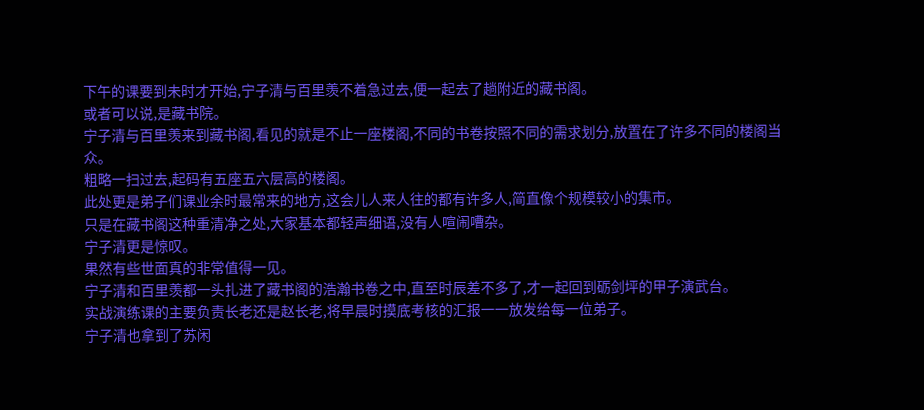下午的课要到未时才开始,宁子清与百里羡不着急过去,便一起去了趟附近的藏书阁。
或者可以说,是藏书院。
宁子清与百里羡来到藏书阁,看见的就是不止一座楼阁,不同的书卷按照不同的需求划分,放置在了许多不同的楼阁当众。
粗略一扫过去,起码有五座五六层高的楼阁。
此处更是弟子们课业余时最常来的地方,这会儿人来人往的都有许多人,简直像个规模较小的集市。
只是在藏书阁这种重清净之处,大家基本都轻声细语,没有人喧闹嘈杂。
宁子清更是惊叹。
果然有些世面真的非常值得一见。
宁子清和百里羡都一头扎进了藏书阁的浩瀚书卷之中,直至时辰差不多了,才一起回到砺剑坪的甲子演武台。
实战演练课的主要负责长老还是赵长老,将早晨时摸底考核的汇报一一放发给每一位弟子。
宁子清也拿到了苏闲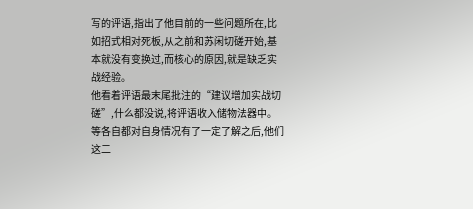写的评语,指出了他目前的一些问题所在,比如招式相对死板,从之前和苏闲切磋开始,基本就没有变换过,而核心的原因,就是缺乏实战经验。
他看着评语最末尾批注的“建议增加实战切磋”,什么都没说,将评语收入储物法器中。
等各自都对自身情况有了一定了解之后,他们这二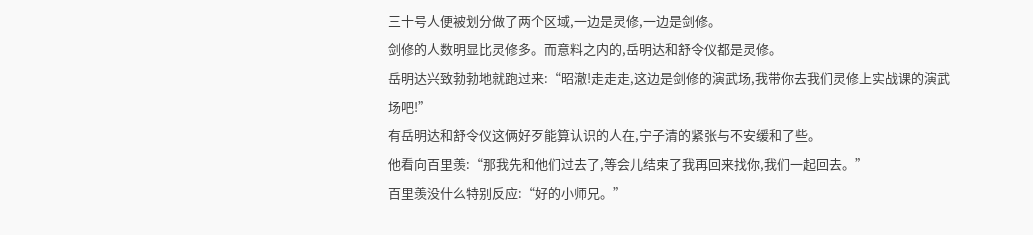三十号人便被划分做了两个区域,一边是灵修,一边是剑修。
剑修的人数明显比灵修多。而意料之内的,岳明达和舒令仪都是灵修。
岳明达兴致勃勃地就跑过来:“昭澈!走走走,这边是剑修的演武场,我带你去我们灵修上实战课的演武场吧!”
有岳明达和舒令仪这俩好歹能算认识的人在,宁子清的紧张与不安缓和了些。
他看向百里羡:“那我先和他们过去了,等会儿结束了我再回来找你,我们一起回去。”
百里羡没什么特别反应:“好的小师兄。”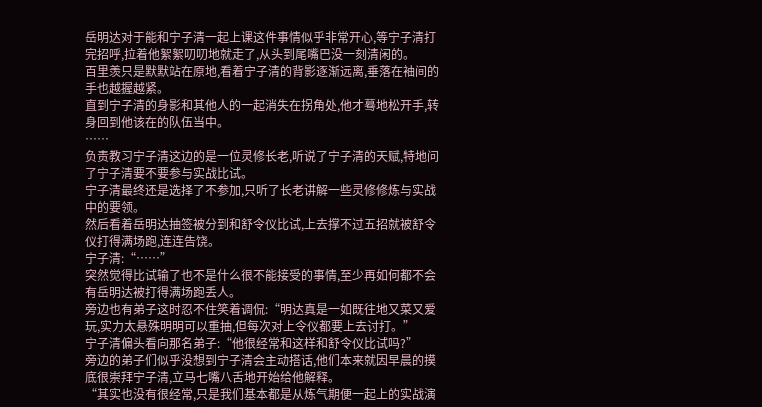岳明达对于能和宁子清一起上课这件事情似乎非常开心,等宁子清打完招呼,拉着他絮絮叨叨地就走了,从头到尾嘴巴没一刻清闲的。
百里羡只是默默站在原地,看着宁子清的背影逐渐远离,垂落在袖间的手也越握越紧。
直到宁子清的身影和其他人的一起消失在拐角处,他才蓦地松开手,转身回到他该在的队伍当中。
……
负责教习宁子清这边的是一位灵修长老,听说了宁子清的天赋,特地问了宁子清要不要参与实战比试。
宁子清最终还是选择了不参加,只听了长老讲解一些灵修修炼与实战中的要领。
然后看着岳明达抽签被分到和舒令仪比试,上去撑不过五招就被舒令仪打得满场跑,连连告饶。
宁子清:“……”
突然觉得比试输了也不是什么很不能接受的事情,至少再如何都不会有岳明达被打得满场跑丢人。
旁边也有弟子这时忍不住笑着调侃:“明达真是一如既往地又菜又爱玩,实力太悬殊明明可以重抽,但每次对上令仪都要上去讨打。”
宁子清偏头看向那名弟子:“他很经常和这样和舒令仪比试吗?”
旁边的弟子们似乎没想到宁子清会主动搭话,他们本来就因早晨的摸底很崇拜宁子清,立马七嘴八舌地开始给他解释。
“其实也没有很经常,只是我们基本都是从炼气期便一起上的实战演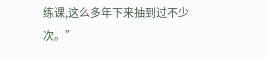练课,这么多年下来抽到过不少次。”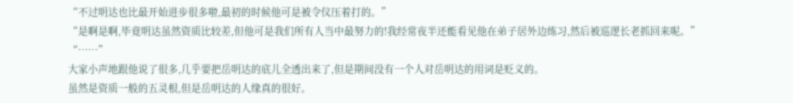“不过明达也比最开始进步很多啦,最初的时候他可是被令仪压着打的。”
“是啊是啊,毕竟明达虽然资质比较差,但他可是我们所有人当中最努力的!我经常夜半还能看见他在弟子居外边练习,然后被巡逻长老抓回来呢。”
“……”
大家小声地跟他说了很多,几乎要把岳明达的底儿全透出来了,但是期间没有一个人对岳明达的用词是贬义的。
虽然是资质一般的五灵根,但是岳明达的人缘真的很好。